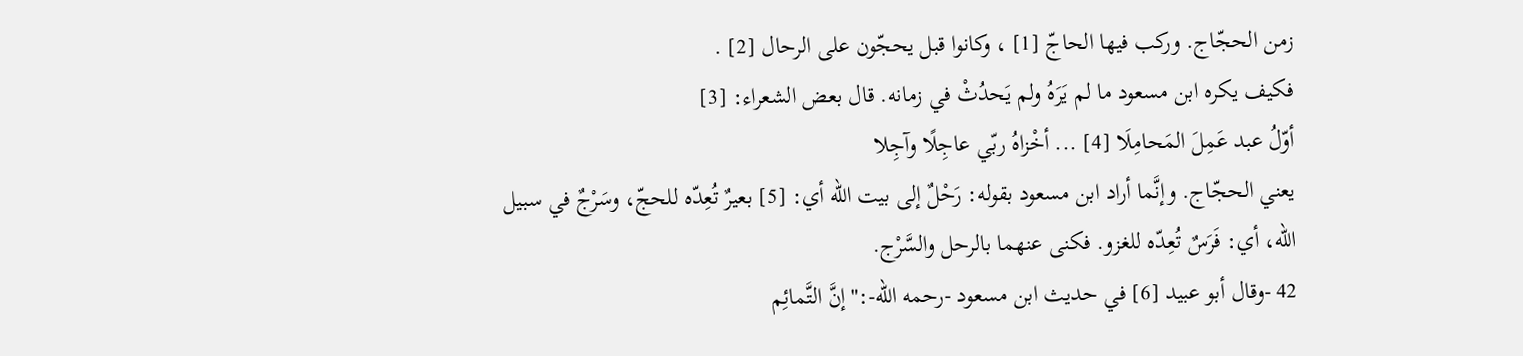زمن الحجّاج. وركب فيها الحاجّ [1] ، وكانوا قبل يحجّون على الرحال [2] .
فكيف يكره ابن مسعود ما لم يَرَهُ ولم يَحدُثْ في زمانه. قال بعض الشعراء: [3]
أوّلُ عبد عَمِلَ المَحامِلَا [4] ... أخْزاهُ ربّي عاجِلًا وآجِلا
يعني الحجّاج. وإنَّما أراد ابن مسعود بقوله: رَحْلٌ إلى بيت الله أي: [5] بعيرٌ تُعِدّه للحجّ، وسَرْجٌ في سبيل الله، أي: فَرَسٌ تُعِدّه للغزو. فكنى عنهما بالرحل والسَّرْج.
42 -وقال أبو عبيد [6] في حديث ابن مسعود -رحمه الله-:"إنَّ التَّمائِم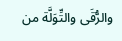والرُّقَى والتِّوَلَّة من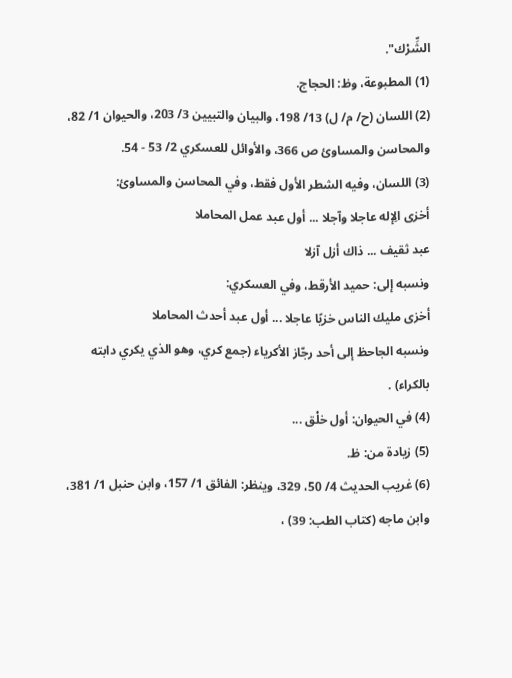الشِّرْك".
(1) المطبوعة، وظ: الحجاج.
(2) اللسان (ح/ م/ ل) 13/ 198، والبيان والتبيين 3/ 203، والحيوان 1/ 82، والمحاسن والمساوئ ص 366، والأوائل للعسكري 2/ 53 - 54.
(3) اللسان، وفيه الشطر الأول فقط، وفي المحاسن والمساوئ:
أخزى الِإله عاجلا وآجلا ... أول عبد عمل المحاملا
عبد ثقيف ... ذاك أزل آزلا
ونسبه إلى: حميد الأرقط، وفي العسكري:
أخزى مليك الناس خزيًا عاجلا ... أول عبد أحدث المحاملا
ونسبه الجاحظ إلى أحد رجّاز الأكرياء (جمع كري، وهو الذي يكري دابته بالكراء) .
(4) في الحيوان: أول خلْق ...
(5) زيادة من: ظ.
(6) غريب الحديث 4/ 50، 329، وينظر: الفائق 1/ 157، وابن حنبل 1/ 381، وابن ماجه (كتاب الطب: 39) ،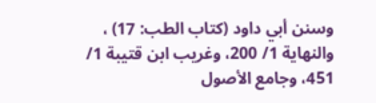وسنن أبي داود (كتاب الطب: 17) ، والنهاية 1/ 200، وغريب ابن قتيبة 1/ 451، وجامع الأصول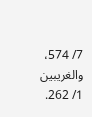7/ 574، والغريبين 1/ 262.